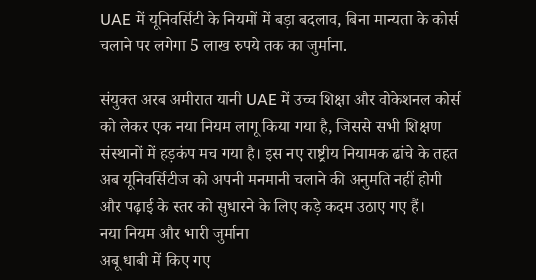UAE में यूनिवर्सिटी के नियमों में बड़ा बदलाव, बिना मान्यता के कोर्स चलाने पर लगेगा 5 लाख रुपये तक का जुर्माना.

संयुक्त अरब अमीरात यानी UAE में उच्च शिक्षा और वोकेशनल कोर्स को लेकर एक नया नियम लागू किया गया है, जिससे सभी शिक्षण संस्थानों में हड़कंप मच गया है। इस नए राष्ट्रीय नियामक ढांचे के तहत अब यूनिवर्सिटीज को अपनी मनमानी चलाने की अनुमति नहीं होगी और पढ़ाई के स्तर को सुधारने के लिए कड़े कदम उठाए गए हैं।
नया नियम और भारी जुर्माना
अबू धाबी में किए गए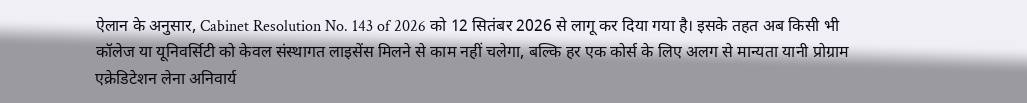ऐलान के अनुसार, Cabinet Resolution No. 143 of 2026 को 12 सितंबर 2026 से लागू कर दिया गया है। इसके तहत अब किसी भी कॉलेज या यूनिवर्सिटी को केवल संस्थागत लाइसेंस मिलने से काम नहीं चलेगा, बल्कि हर एक कोर्स के लिए अलग से मान्यता यानी प्रोग्राम एक्रेडिटेशन लेना अनिवार्य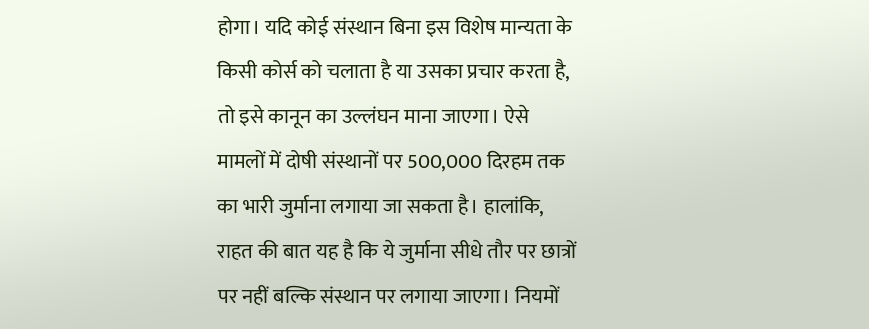होगा। यदि कोई संस्थान बिना इस विशेष मान्यता के किसी कोर्स को चलाता है या उसका प्रचार करता है, तो इसे कानून का उल्लंघन माना जाएगा। ऐसे मामलों में दोषी संस्थानों पर 500,000 दिरहम तक का भारी जुर्माना लगाया जा सकता है। हालांकि, राहत की बात यह है कि ये जुर्माना सीधे तौर पर छात्रों पर नहीं बल्कि संस्थान पर लगाया जाएगा। नियमों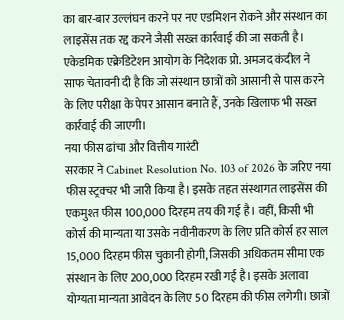का बार-बार उल्लंघन करने पर नए एडमिशन रोकने और संस्थान का लाइसेंस तक रद्द करने जैसी सख्त कार्रवाई की जा सकती है। एकेडमिक एक्रेडिटेशन आयोग के निदेशक प्रो. अमजद कंदील ने साफ चेतावनी दी है कि जो संस्थान छात्रों को आसानी से पास करने के लिए परीक्षा के पेपर आसान बनाते हैं, उनके खिलाफ भी सख्त कार्रवाई की जाएगी।
नया फीस ढांचा और वित्तीय गारंटी
सरकार ने Cabinet Resolution No. 103 of 2026 के जरिए नया फीस स्ट्रक्चर भी जारी किया है। इसके तहत संस्थागत लाइसेंस की एकमुश्त फीस 100,000 दिरहम तय की गई है। वहीं, किसी भी कोर्स की मान्यता या उसके नवीनीकरण के लिए प्रति कोर्स हर साल 15,000 दिरहम फीस चुकानी होगी, जिसकी अधिकतम सीमा एक संस्थान के लिए 200,000 दिरहम रखी गई है। इसके अलावा योग्यता मान्यता आवेदन के लिए 50 दिरहम की फीस लगेगी। छात्रों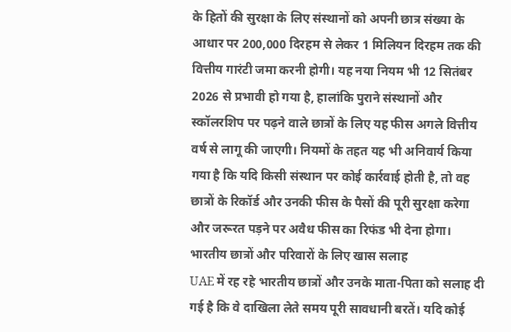के हितों की सुरक्षा के लिए संस्थानों को अपनी छात्र संख्या के आधार पर 200,000 दिरहम से लेकर 1 मिलियन दिरहम तक की वित्तीय गारंटी जमा करनी होगी। यह नया नियम भी 12 सितंबर 2026 से प्रभावी हो गया है, हालांकि पुराने संस्थानों और स्कॉलरशिप पर पढ़ने वाले छात्रों के लिए यह फीस अगले वित्तीय वर्ष से लागू की जाएगी। नियमों के तहत यह भी अनिवार्य किया गया है कि यदि किसी संस्थान पर कोई कार्रवाई होती है, तो वह छात्रों के रिकॉर्ड और उनकी फीस के पैसों की पूरी सुरक्षा करेगा और जरूरत पड़ने पर अवैध फीस का रिफंड भी देना होगा।
भारतीय छात्रों और परिवारों के लिए खास सलाह
UAE में रह रहे भारतीय छात्रों और उनके माता-पिता को सलाह दी गई है कि वे दाखिला लेते समय पूरी सावधानी बरतें। यदि कोई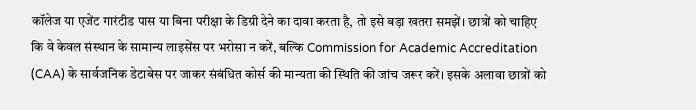कॉलेज या एजेंट गारंटीड पास या बिना परीक्षा के डिग्री देने का दावा करता है, तो इसे बड़ा खतरा समझें। छात्रों को चाहिए कि वे केवल संस्थान के सामान्य लाइसेंस पर भरोसा न करें, बल्कि Commission for Academic Accreditation (CAA) के सार्वजनिक डेटाबेस पर जाकर संबंधित कोर्स की मान्यता की स्थिति की जांच जरूर करें। इसके अलावा छात्रों को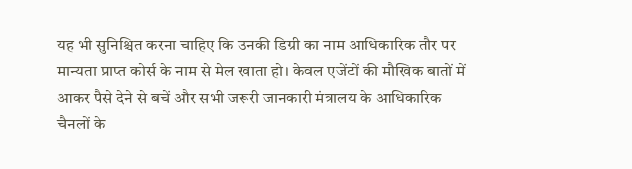यह भी सुनिश्चित करना चाहिए कि उनकी डिग्री का नाम आधिकारिक तौर पर मान्यता प्राप्त कोर्स के नाम से मेल खाता हो। केवल एजेंटों की मौखिक बातों में आकर पैसे देने से बचें और सभी जरूरी जानकारी मंत्रालय के आधिकारिक चैनलों के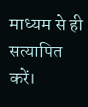माध्यम से ही सत्यापित करें।